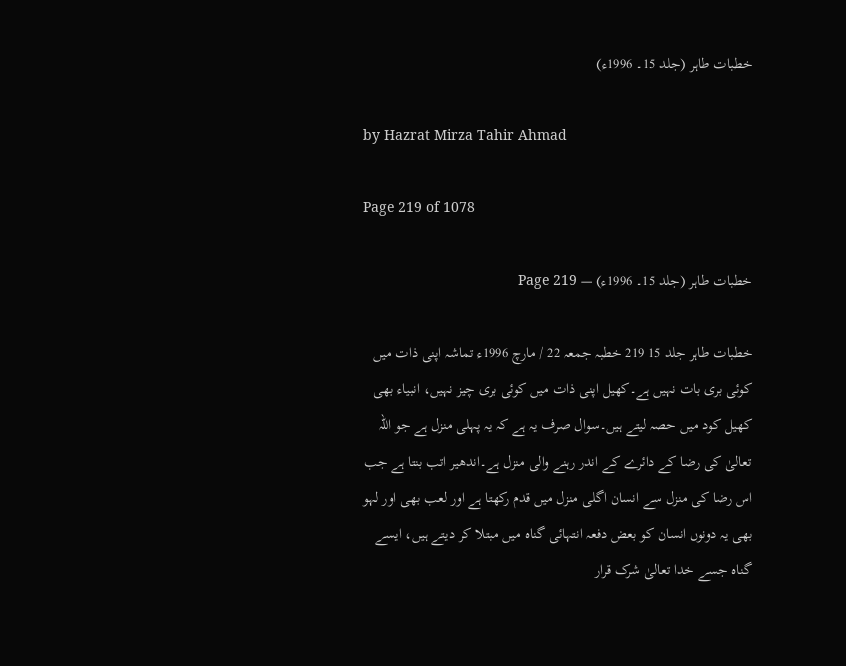خطبات طاہر (جلد 15۔ 1996ء)

by Hazrat Mirza Tahir Ahmad

Page 219 of 1078

خطبات طاہر (جلد 15۔ 1996ء) — Page 219

خطبات طاہر جلد 15 219 خطبہ جمعہ 22 / مارچ 1996ء تماشہ اپنی ذات میں کوئی بری بات نہیں ہے۔کھیل اپنی ذات میں کوئی بری چیز نہیں، انبیاء بھی کھیل کود میں حصہ لیتے ہیں۔سوال صرف یہ ہے کہ یہ پہلی منزل ہے جو اللہ تعالیٰ کی رضا کے دائرے کے اندر رہنے والی منزل ہے۔اندھیر اتب بنتا ہے جب اس رضا کی منزل سے انسان اگلی منزل میں قدم رکھتا ہے اور لعب بھی اور لہو بھی یہ دونوں انسان کو بعض دفعہ انتہائی گناہ میں مبتلا کر دیتے ہیں، ایسے گناہ جسے خدا تعالیٰ شرک قرار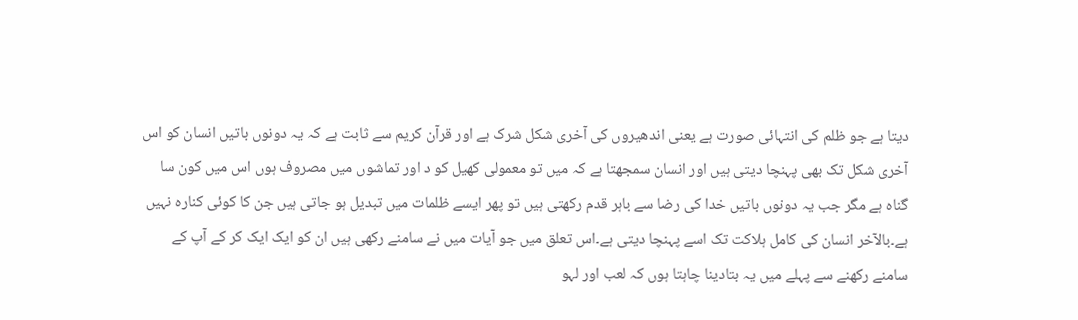دیتا ہے جو ظلم کی انتہائی صورت ہے یعنی اندھیروں کی آخری شکل شرک ہے اور قرآن کریم سے ثابت ہے کہ یہ دونوں باتیں انسان کو اس آخری شکل تک بھی پہنچا دیتی ہیں اور انسان سمجھتا ہے کہ میں تو معمولی کھیل کو د اور تماشوں میں مصروف ہوں اس میں کون سا گناہ ہے مگر جب یہ دونوں باتیں خدا کی رضا سے باہر قدم رکھتی ہیں تو پھر ایسے ظلمات میں تبدیل ہو جاتی ہیں جن کا کوئی کنارہ نہیں ہے۔بالآخر انسان کی کامل ہلاکت تک اسے پہنچا دیتی ہے۔اس تعلق میں جو آیات میں نے سامنے رکھی ہیں ان کو ایک ایک کر کے آپ کے سامنے رکھنے سے پہلے میں یہ بتادینا چاہتا ہوں کہ لعب اور لہو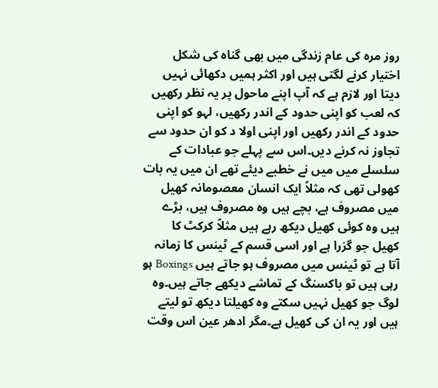روز مرہ کی عام زندگی میں بھی گناہ کی شکل اختیار کرنے لگتی ہیں اور اکثر ہمیں دکھائی نہیں دیتا اور لازم ہے کہ آپ اپنے ماحول پر یہ نظر رکھیں کہ لعب کو اپنی حدود کے اندر رکھیں، لہو کو اپنی حدود کے اندر رکھیں اور اپنی اولا د کو ان حدود سے تجاوز نہ کرنے دیں۔اس سے پہلے جو عبادات کے سلسلے میں میں نے خطبے دیئے تھے ان میں یہ بات کھولی تھی کہ مثلاً ایک انسان معصومانہ کھیل میں مصروف ہے، بچے ہیں وہ مصروف ہیں، بڑے ہیں وہ کوئی کھیل دیکھ رہے ہیں مثلاً کرکٹ کا کھیل جو گزرا ہے اور اسی قسم کے ٹینس کا زمانہ آتا ہے تو ٹینس میں مصروف ہو جاتے ہیں Boxings ہو رہی ہیں تو باکسنگ کے تماشے دیکھے جاتے ہیں۔وہ لوگ جو کھیل نہیں سکتے وہ کھیلتا دیکھ تو لیتے ہیں اور یہ ان کی کھیل ہے۔مگر ادھر عین اس وقت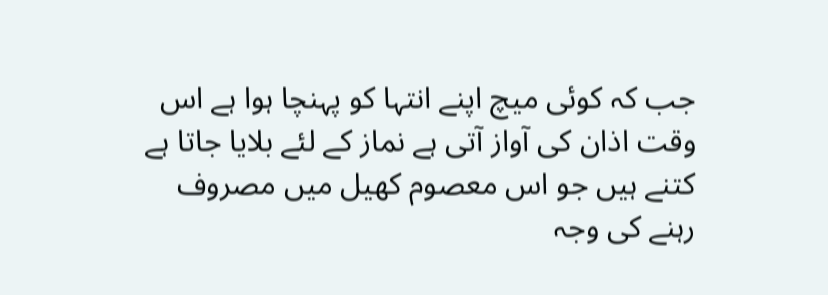جب کہ کوئی میچ اپنے انتہا کو پہنچا ہوا ہے اس وقت اذان کی آواز آتی ہے نماز کے لئے بلایا جاتا ہے کتنے ہیں جو اس معصوم کھیل میں مصروف رہنے کی وجہ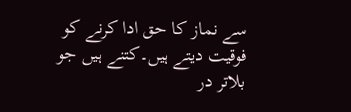سے نماز کا حق ادا کرنے کو فوقیت دیتے ہیں۔کتنے ہیں جو بلاتر در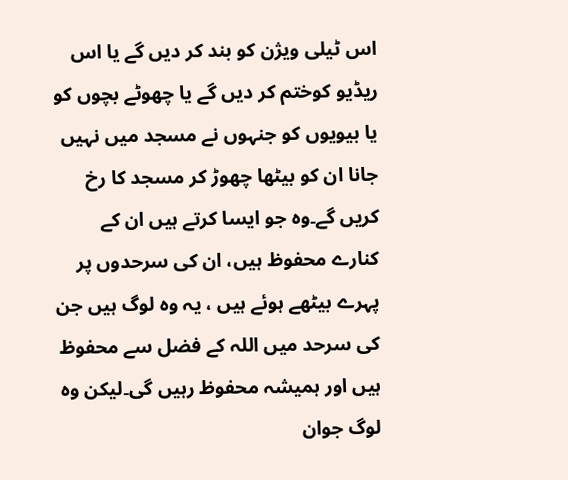اس ٹیلی ویژن کو بند کر دیں گے یا اس ریڈیو کوختم کر دیں گے یا چھوٹے بچوں کو یا بیویوں کو جنہوں نے مسجد میں نہیں جانا ان کو بیٹھا چھوڑ کر مسجد کا رخ کریں گے۔وہ جو ایسا کرتے ہیں ان کے کنارے محفوظ ہیں، ان کی سرحدوں پر پہرے بیٹھے ہوئے ہیں ، یہ وہ لوگ ہیں جن کی سرحد میں اللہ کے فضل سے محفوظ ہیں اور ہمیشہ محفوظ رہیں گی۔لیکن وہ لوگ جوان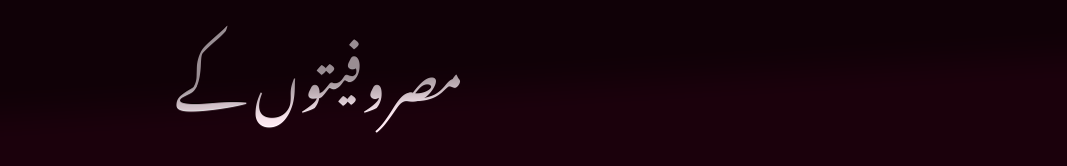مصروفیتوں کے